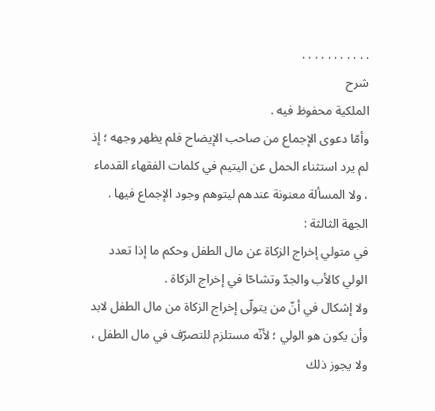. . . . . . . . . . .
شرح
الملكية محفوظ فيه .
وأمّا دعوى الإجماع من صاحب الإيضاح فلم يظهر وجهه ؛ إذ لم يرد استثناء الحمل عن اليتيم في كلمات الفقهاء القدماء ، ولا المسألة معنونة عندهم ليتوهم وجود الإجماع فيها .
الجهة الثالثة :
في متولي إخراج الزكاة عن مال الطفل وحكم ما إذا تعدد الولي كالأب والجدّ وتشاحّا في إخراج الزكاة .
ولا إشكال في أنّ من يتولّى إخراج الزكاة من مال الطفل لابد وأن يكون هو الولي ؛ لأنّه مستلزم للتصرّف في مال الطفل ، ولا يجوز ذلك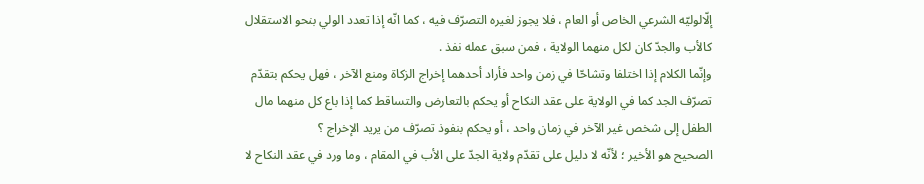إلّالوليّه الشرعي الخاص أو العام ، فلا يجوز لغيره التصرّف فيه ، كما انّه إذا تعدد الولي بنحو الاستقلال كالأب والجدّ كان لكل منهما الولاية ، فمن سبق عمله نفذ .
وإنّما الكلام إذا اختلفا وتشاحّا في زمن واحد فأراد أحدهما إخراج الزكاة ومنع الآخر ، فهل يحكم بتقدّم تصرّف الجد كما في الولاية على عقد النكاح أو يحكم بالتعارض والتساقط كما إذا باع كل منهما مال الطفل إلى شخص غير الآخر في زمان واحد ، أو يحكم بنفوذ تصرّف من يريد الإخراج ؟
الصحيح هو الأخير ؛ لأنّه لا دليل على تقدّم ولاية الجدّ على الأب في المقام ، وما ورد في عقد النكاح لا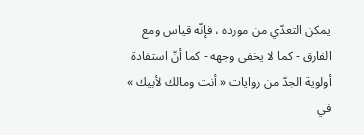يمكن التعدّي من مورده ، فإنّه قياس ومع الفارق - كما لا يخفى وجهه - كما أنّ استفادة أولوية الجدّ من روايات « أنت ومالك لأبيك » في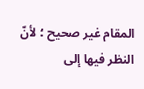المقام غير صحيح ؛ لأنّ النظر فيها إلى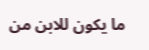ما يكون للابن من